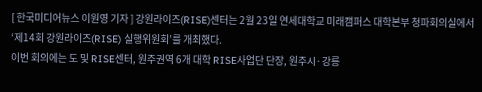[ 한국미디어뉴스 이원영 기자 ] 강원라이즈(RISE)센터는 2월 23일 연세대학교 미래캠퍼스 대학본부 청파회의실에서 ‘제14회 강원라이즈(RISE) 실행위원회’를 개최했다.
이번 회의에는 도 및 RISE센터, 원주권역 6개 대학 RISE사업단 단장, 원주시·강릉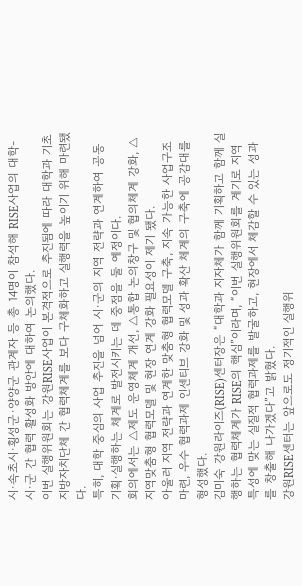시·속초시·횡성군·양양군 관계자 등 총 14명이 참석해 RISE사업의 대학-시·군 간 협력 활성화 방안에 대하여 논의했다.
이번 실행위원회는 강원RISE사업이 본격적으로 추진됨에 따라 대학과 기초지방자치단체 간 협력체계를 보다 구체화하고 실행력을 높이기 위해 마련됐다.
특히, 대학 중심의 사업 추진을 넘어 시·군의 지역 전략과 연계하여 공동 기획·실행하는 체계로 발전시키는 데 중점을 둘 예정이다.
회의에서는 △제도 운영체계 개선, △통합 논의창구 및 협의체계 강화, △지역맞춤형 협력모델 및 현장 연계 강화 필요성이 제기 됐다.
아울러 지역 전략과 연계한 맞춤형 협력모델 구축, 지속 가능한 사업구조 마련, 우수 협력과제 인센티브 강화 및 성과 확산 체계의 구축에 공감대를 형성했다.
김미숙 강원라이즈(RISE)센터장은 “대학과 지자체가 함께 기획하고 함께 실행하는 협력체계가 RISE의 핵심”이라며, “이번 실행위원회를 계기로 지역 특성에 맞는 실질적 협력과제를 발굴하고, 현장에서 체감할 수 있는 성과를 창출해 나가겠다”고 밝혔다.
강원RISE센터는 앞으로도 정기적인 실행위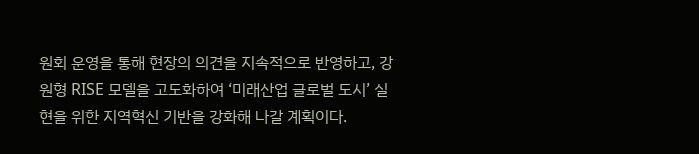원회 운영을 통해 현장의 의견을 지속적으로 반영하고, 강원형 RISE 모델을 고도화하여 ‘미래산업 글로벌 도시’ 실현을 위한 지역혁신 기반을 강화해 나갈 계획이다.